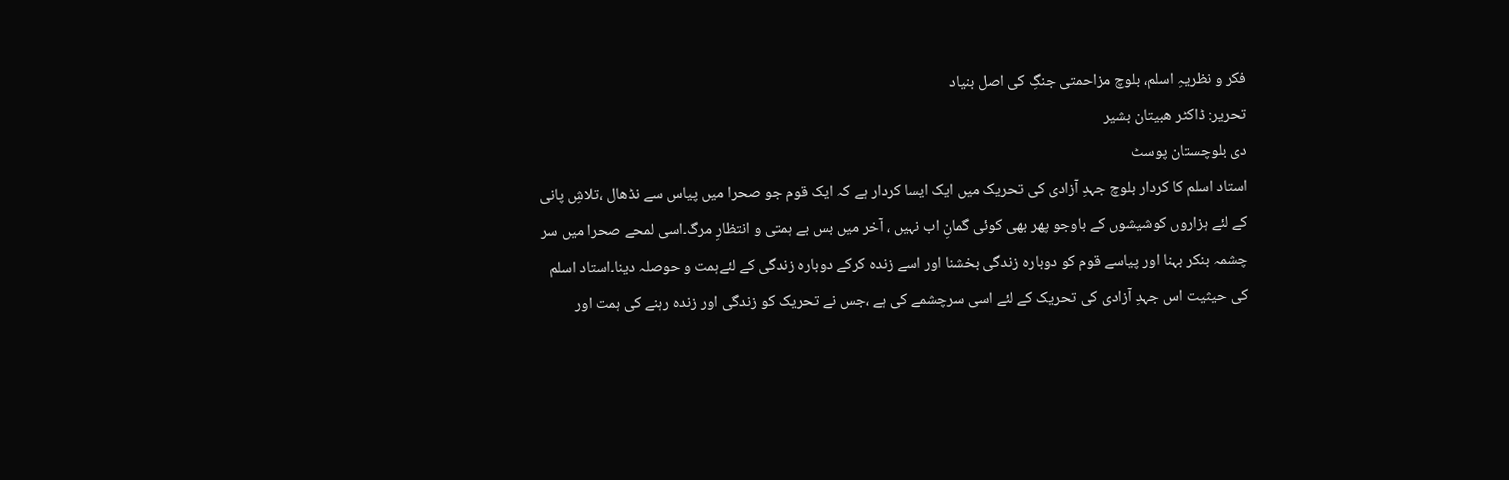فکر و نظریہِ اسلم، بلوچ مزاحمتی جنگِ کی اصل بنیاد
تحریر: ڈاکٹر ھبیتان بشیر
دی بلوچستان پوسٹ
استاد اسلم کا کردار بلوچ جہدِ آزادی کی تحریک میں ایک ایسا کردار ہے کہ ایک قوم جو صحرا میں پیاس سے نڈھال ،تلاشِ پانی کے لئے ہزاروں کوشیشوں کے باوجو پھر بھی کوئی گمانِ اب نہیں ، آخر میں بس بے ہمتی و انتظارِ مرگ۔اسی لمحے صحرا میں سر چشمہ بنکر بہنا اور پیاسے قوم کو دوبارہ زندگی بخشنا اور اسے زندہ کرکے دوبارہ زندگی کے لئےہمت و حوصلہ دینا۔استاد اسلم کی حیثیت اس جہدِ آزادی کی تحریک کے لئے اسی سرچشمے کی ہے ،جس نے تحریک کو زندگی اور زندہ رہنے کی ہمت اور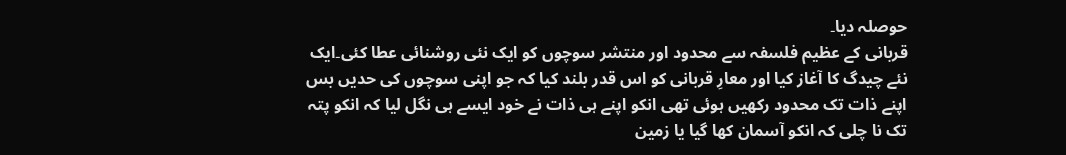حوصلہ دیا۔
قربانی کے عظیم فلسفہ سے محدود اور منتشر سوچوں کو ایک نئی روشنائی عطا کئی۔ایک نئے چیدگ کا آغاز کیا اور معارِ قربانی کو اس قدر بلند کیا کہ جو اپنی سوچوں کی حدیں بس اپنے ذات تک محدود رکھیں ہوئی تھی انکو اپنے ہی ذات نے خود ایسے ہی نگل لیا کہ انکو پتہ تک نا چلی کہ انکو آسمان کھا گیا یا زمین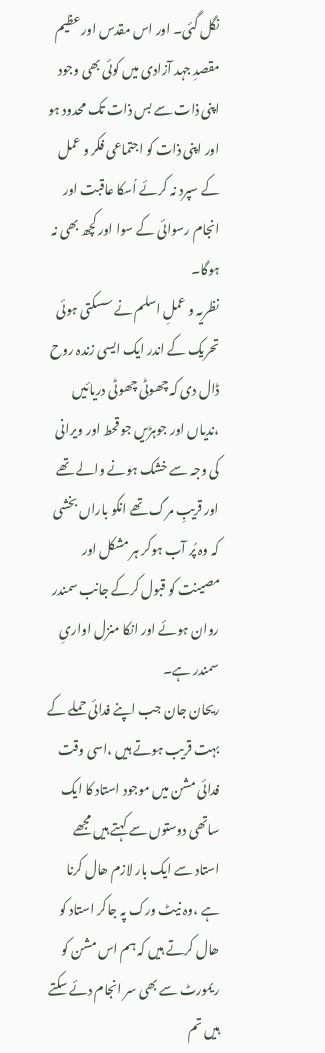نگل گئی۔ اور اس مقدس اور عظیم مقصدِ جہد آزادی میں کوئی بھی وجود اپنی ذات سے بس ذات تک محدود ہو اور اپنی ذات کو اجتماعی فکر و عمل کے سپرد نہ کرئے اُسکا عاقبت اور انجام رسوائی کے سوا اور کچھ بھی نہ ہوگا۔
نظریہ و عملِ اسلم نے سسکتی ہوئی تحریک کے اندر ایک ایسی زندہ روح ڈال دی کہ چھوٹی چھوٹی دریائیں ،ندیاں اور جوہڑیں جو قحط اور ویرانی کی وجہ سے خشک ہونے والے تھے اور قریبِ مرگ تھے انکو باراں بخشی کہ وہ پُر آب ہوکر ہر مشکل اور مصینت کو قبول کرکے جانب سمندر روان ہوئے اور انکا منزل اواریِ سمندر ہے۔
ریحان جان جب اپنے فدائی حملے کے بہت قریب ہوتے ہیں ،اسی وقت فدائی مشن میں موجود استاد کا ایک ساتھی دوستوں سے کہتے ہیں مجھے استاد سے ایک بار لازم ھال کرنا ہے ،وہ نیٹ ورک پہ جاکر استاد کو ھال کرتے ہیں کہ ہم اس مشن کو ریمورٹ سے بھی سر انجام دئے سکتے ہیں تم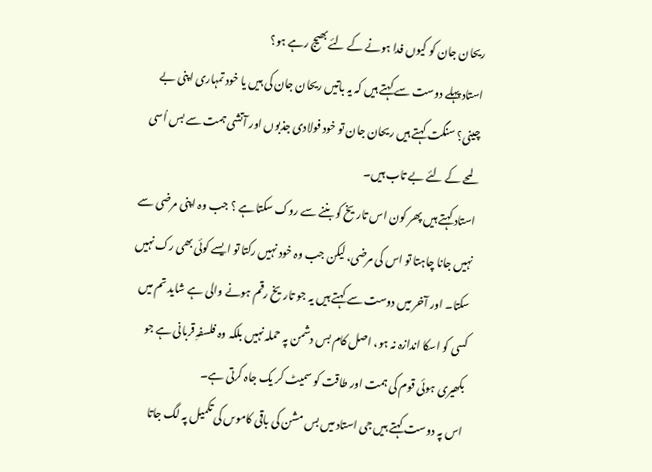ریحان جان کو کیوں فدا ہونے کے لئے بھیج رہے ہو؟
استاد پہلے دوست سے کہتے ہیں کہ یہ باتیں ریحان جان کی ہیں یا خود تمہاری اپنی بے چینی؟ سنگت کہتے ہیں ریحان جان تو خود فولادی جذبوں اور آتشی ہمت سے بس اُسی لمحے کے لئے بے تاب ہیں۔
استاد کہتے ہیں پھر کون اس تاریخ کو بننے سے روک سکتا ہے ؟ جب وہ اپنی مرضی سے نہیں جانا چاہتا تو اس کی مرضی، لیکن جب وہ خود نہیں رکتا تو ایسے کوئی بھی رک نہیں سکتا۔ اور آخر میں دوست سے کہتے ہیں یہ جو تاریخ رقم ہونے والی ہے شاید تم میں کسی کو اسکا اندازہ نہ ہو، اصل کام بس دشمن پہ حملہ نہیں بلکہ وہ فلسفہِ قربانی ہے جو بکھیری ہوئی قوم کی ہمت اور طاقت کو سمیٹ کر یک جاہ کرتی ہے۔
اس پہ دوست کہتے ہیں جی استاد میں بس مشن کی باقی کاموںں کی تکمیل پہ لگ جاتا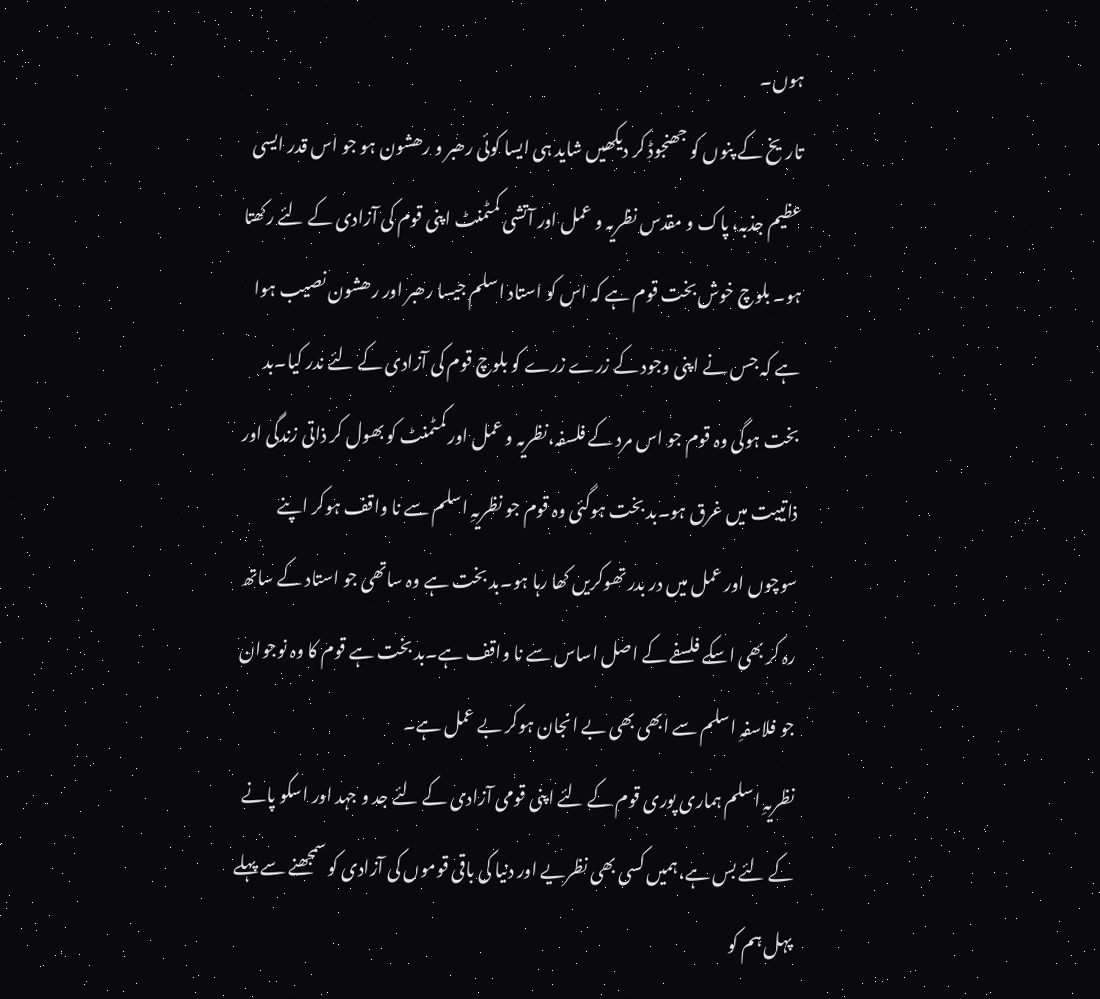ہوں۔
تاریخ کے پنوں کو جھنجوڈ کر دیکھیں شاید ہی ایسا کوئی رھبر و رھشون ہو جو اس قدر ایسی عظیم جذبہ، پاک و مقدس نظریہ و عمل اور آتشی کمٹمنٹ اپنی قوم کی آزادی کے لئے رکھتا ہو۔ بلوچ خوش بخت قوم ہے کہ اس کو استاد اسلم جیسا رھبر اور رھشون نصیب ہوا ہے کہ جس نے اپنی وجود کے زرے زرے کو بلوچ قوم کی آزادی کے لئے ندر کیا۔بد بخت ہوگی وہ قوم جو اس مرد کے فلسفہ،نظریہ و عمل اور کمٹمنٹ کو بھول کر ذاتی زندگی اور ذاتییت میں غرق ہو۔بد بخت ہوگئی وہ قوم جو نظریہِ اسلم سے نا واقف ہوکر اپنے سوچوں اور عمل میں در بدر تھوکریں کھا رہا ہو۔بد بخت ہے وہ ساتھی جو استاد کے ساتھ رہ کر بھی اسکے فلسفے کے اصل اساس سے نا واقف ہے۔بد بخت ہے قوم کا وہ نوجوان جو فلاسفہِ اسلم سے ابھی بھی بے انجان ہوکر بے عمل ہے۔
نظریہِ اسلم ہماری پوری قوم کے لئے اپنی قومی آزادی کے لئے جد و جہد اور اسکو پانے کے لئے بس ہے،ہمیں کسی بھی نظریے اور دنیا کی باقی قوموں کی آزادی کو سمجھنے سے پہلے پہل ہم کو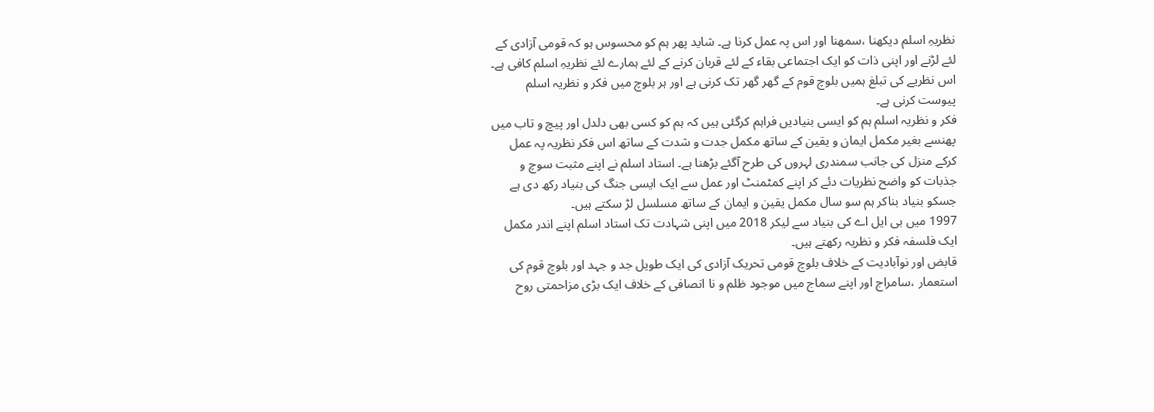نظریہِ اسلم دیکھنا ،سمھنا اور اس پہ عمل کرنا ہے۔ شاید پھر ہم کو محسوس ہو کہ قومی آزادی کے لئے لڑنے اور اپنی ذات کو ایک اجتماعی بقاء کے لئے قربان کرنے کے لئے ہمارے لئے نظریہِ اسلم کافی ہے۔
اس نظریے کی تبلغ ہمیں بلوچ قوم کے گھر گھر تک کرنی ہے اور ہر بلوچ میں فکر و نظریہ اسلم پیوست کرنی ہے۔
فکر و نظریہ اسلم ہم کو ایسی بنیادیں فراہم کرگئی ہیں کہ ہم کو کسی بھی دلدل اور پیچ و تاب میں پھنسے بغیر مکمل ایمان و یقین کے ساتھ مکمل جدت و شدت کے ساتھ اس فکر نظریہ پہ عمل کرکے منزل کی جانب سمندری لہروں کی طرح آگئے بڑھنا ہے۔ استاد اسلم نے اپنے مثبت سوچ و جذبات کو واضح نظریات دئے کر اپنے کمٹمنٹ اور عمل سے ایک ایسی جنگ کی بنیاد رکھ دی ہے جسکو بنیاد بناکر ہم سو سال مکمل یقین و ایمان کے ساتھ مسلسل لڑ سکتے ہیں۔
1997 میں بی ایل اے کی بنیاد سے لیکر 2018 میں اپنی شہادت تک استاد اسلم اپنے اندر مکمل ایک فلسفہ فکر و نظریہ رکھتے ہیں۔
قابض اور نوآبادیت کے خلاف بلوچ قومی تحریک آزادی کی ایک طویل جد و جہد اور بلوچ قوم کی استعمار ،سامراج اور اپنے سماج میں موجود ظلم و نا انصافی کے خلاف ایک بڑی مزاحمتی روح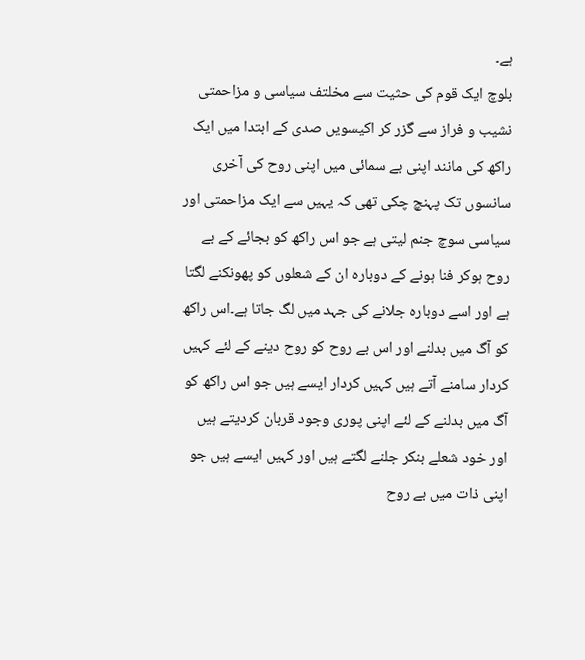ہے۔
بلوچ ایک قوم کی حثیت سے مخلتف سیاسی و مزاحمتی نشیب و فراز سے گزر کر اکیسویں صدی کے ابتدا میں ایک راکھ کی مانند اپنی بے سمائی میں اپنی روح کی آخری سانسوں تک پہنچ چکی تھی کہ یہیں سے ایک مزاحمتی اور سیاسی سوچ جنم لیتی ہے جو اس راکھ کو بجائے کے بے روح ہوکر فنا ہونے کے دوبارہ ان کے شعلوں کو پھونکنے لگتا ہے اور اسے دوبارہ جلانے کی جہد میں لگ جاتا ہے۔اس راکھ کو آگ میں بدلنے اور اس بے روح کو روح دینے کے لئے کہیں کردار سامنے آتے ہیں کہیں کردار ایسے ہیں جو اس راکھ کو آگ میں بدلنے کے لئے اپنی پوری وجود قربان کردیتے ہیں اور خود شعلے بنکر جلنے لگتے ہیں اور کہیں ایسے ہیں جو اپنی ذات میں بے روح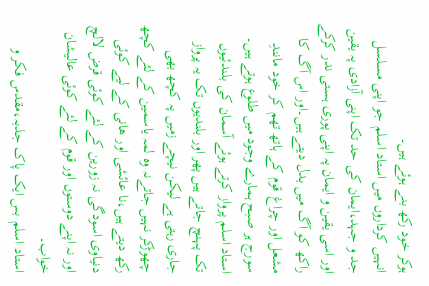ہوکر خود رکھ بنے ہوئے ہیں۔
انہیں کرداروں میں استاد اسلم جو اپنی مسلسل جد و جہد،ایمان کی حد تک اپنی آزادی پہ یقین اور اسی یقین و ایمان پہ اپنی پوری ہستی ندر کرکے راکھ کو آگ میں بدل دیتے ہیں۔اور اس آگ کا مشعل اور چراغ قوم کے ہاتھ تھم کر خود مانندِ سورج ہر صبح ہمارے وجود میں طلوع ہوتے ہیں۔
استاد اسلم پرواز کرتے ہوئے آسمان کی بلندئیوں تک پہنچ جاتے ہیں پھر اور بلندیوں تک یہ پرواز جاری رہتی ہے لیکن نیچے زمیں پہ کچھ بھی چھوڑکر نہیں جاتےنہ وہ لمہ یاسمین کے لئے کچھ رکھ دیتے ہیں،نا عائشی اور ھانی کے لیے کوئی دنیاوی اسودگی نہ زورین کے لئے کوئی قرض لالچ اور نہ اپنے دوستوں اور قوم کے لئے کوئی عالیشان خواب۔
استاد اسلم بس ایک پاک جذبہ،مقدس فکر و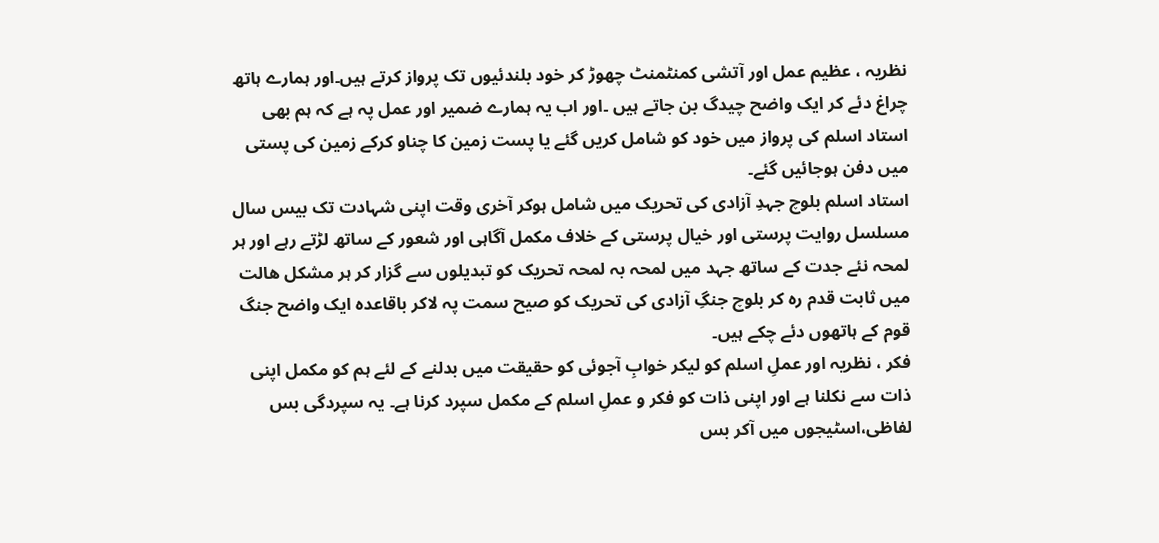نظریہ ، عظیم عمل اور آتشی کمنٹمنٹ چھوڑ کر خود بلندئیوں تک پرواز کرتے ہیں۔اور ہمارے ہاتھ چراغ دئے کر ایک واضح چیدگ بن جاتے ہیں ۔اور اب یہ ہمارے ضمیر اور عمل پہ ہے کہ ہم بھی استاد اسلم کی پرواز میں خود کو شامل کریں گئے یا پست زمین کا چناو کرکے زمین کی پستی میں دفن ہوجائیں گئے۔
استاد اسلم بلوچ جہدِ آزادی کی تحریک میں شامل ہوکر آخری وقت اپنی شہادت تک بیس سال مسلسل روایت پرستی اور خیال پرستی کے خلاف مکمل آگاہی اور شعور کے ساتھ لڑتے رہے اور ہر لمحہ نئے جدت کے ساتھ جہد میں لمحہ بہ لمحہ تحریک کو تبدیلوں سے گزار کر ہر مشکل ھالت میں ثابت قدم رہ کر بلوچ جنگِ آزادی کی تحریک کو صیح سمت پہ لاکر باقاعدہ ایک واضح جنگ قوم کے ہاتھوں دئے چکے ہیں۔
فکر ، نظریہ اور عملِ اسلم کو لیکر خوابِ آجوئی کو حقیقت میں بدلنے کے لئے ہم کو مکمل اپنی ذات سے نکلنا ہے اور اپنی ذات کو فکر و عملِ اسلم کے مکمل سپرد کرنا ہے۔ یہ سپردگی بس لفاظی،اسٹیجوں میں آکر بس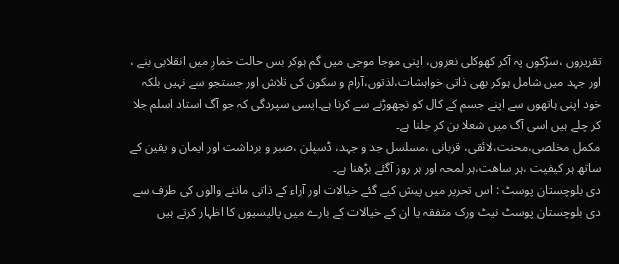تقریروں ،سڑکوں پہ آکر کھوکلی نعروں، اپنی موجا موجی میں گم ہوکر بس حالت خمارِ میں انقلابی بنے ، اور جہد میں شامل ہوکر بھی ذاتی خواہشات،لذتوں،آرام و سکون کی تلاش اور جستجو سے نہیں بلکہ خود اپنی ہاتھوں سے اپنے جسم کے کال کو نچھوڑنے سے کرنا ہے۔ایسی سپردگی کہ جو آگ استاد اسلم جلا کر چلے ہیں اسی آگ میں شعلا بن کر جلنا ہے۔
مکمل مخلصی،محنت،لائقی، قربانی ،مسلسل جد و جہد، ڈسپلن ،صبر و برداشت اور ایمان و یقین کے ساتھ ہر کیفیت ،ہر ساھت،ہر لمحہ اور ہر روز آگئے بڑھنا ہے۔
دی بلوچستان پوسٹ : اس تحریر میں پیش کیے گئے خیالات اور آراء کے ذاتی ماننے والوں کی طرف سے دی بلوچستان پوسٹ نیٹ ورک متفقہ یا ان کے خیالات کے بارے میں پالیسیوں کا اظہار کرتے ہیں